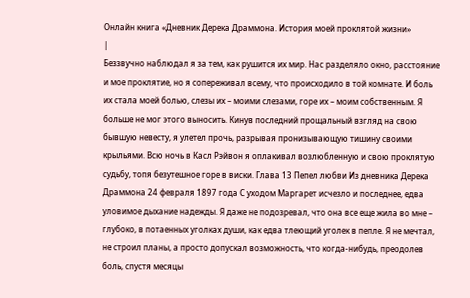Онлайн книга «Дневник Дерека Драммона. История моей проклятой жизни»
|
Беззвучно наблюдал я за тем, как рушится их мир. Нас разделяло окно, расстояние и мое проклятие, но я сопереживал всему, что происходило в той комнате. И боль их стала моей болью, слезы их – моими слезами, горе их – моим собственным. Я больше не мог этого выносить. Кинув последний прощальный взгляд на свою бывшую невесту, я улетел прочь, разрывая пронизывающую тишину своими крыльями. Всю ночь в Касл Рэйвон я оплакивал возлюбленную и свою проклятую судьбу, топя безутешное горе в виски. Глава 13 Пепел любви Из дневника Дерека Драммона 24 февраля 1897 года С уходом Маргарет исчезло и последнее, едва уловимое дыхание надежды. Я даже не подозревал, что она все еще жила во мне – глубоко, в потаенных уголках души, как едва тлеющий уголек в пепле. Я не мечтал, не строил планы, а просто допускал возможность, что когда-нибудь, преодолев боль, спустя месяцы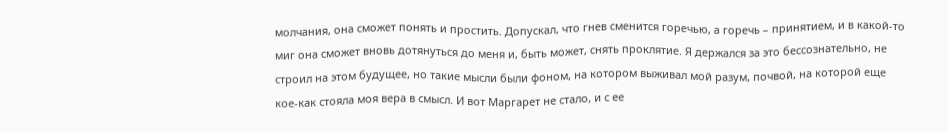молчания, она сможет понять и простить. Допускал, что гнев сменится горечью, а горечь – принятием, и в какой-то миг она сможет вновь дотянуться до меня и, быть может, снять проклятие. Я держался за это бессознательно, не строил на этом будущее, но такие мысли были фоном, на котором выживал мой разум, почвой, на которой еще кое-как стояла моя вера в смысл. И вот Маргарет не стало, и с ее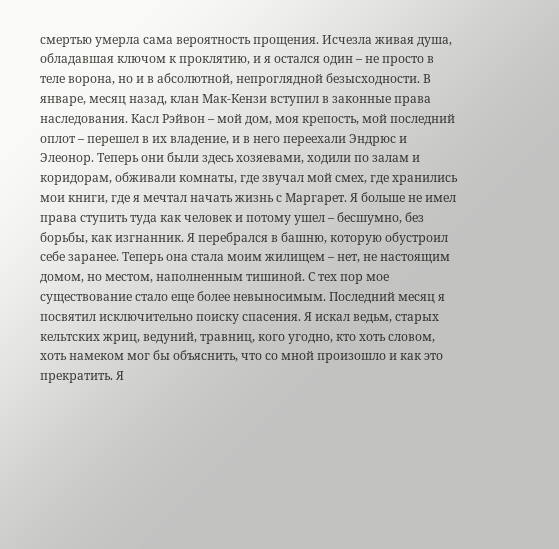смертью умерла сама вероятность прощения. Исчезла живая душа, обладавшая ключом к проклятию, и я остался один – не просто в теле ворона, но и в абсолютной, непроглядной безысходности. В январе, месяц назад, клан Мак-Кензи вступил в законные права наследования. Касл Рэйвон – мой дом, моя крепость, мой последний оплот – перешел в их владение, и в него переехали Эндрюс и Элеонор. Теперь они были здесь хозяевами, ходили по залам и коридорам, обживали комнаты, где звучал мой смех, где хранились мои книги, где я мечтал начать жизнь с Маргарет. Я больше не имел права ступить туда как человек и потому ушел – бесшумно, без борьбы, как изгнанник. Я перебрался в башню, которую обустроил себе заранее. Теперь она стала моим жилищем – нет, не настоящим домом, но местом, наполненным тишиной. С тех пор мое существование стало еще более невыносимым. Последний месяц я посвятил исключительно поиску спасения. Я искал ведьм, старых кельтских жриц, ведуний, травниц, кого угодно, кто хоть словом, хоть намеком мог бы объяснить, что со мной произошло и как это прекратить. Я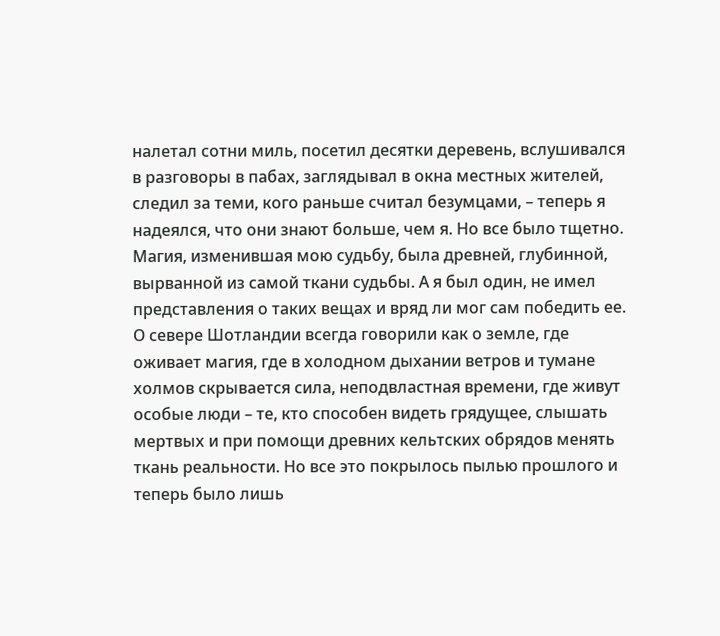налетал сотни миль, посетил десятки деревень, вслушивался в разговоры в пабах, заглядывал в окна местных жителей, следил за теми, кого раньше считал безумцами, – теперь я надеялся, что они знают больше, чем я. Но все было тщетно. Магия, изменившая мою судьбу, была древней, глубинной, вырванной из самой ткани судьбы. А я был один, не имел представления о таких вещах и вряд ли мог сам победить ее. О севере Шотландии всегда говорили как о земле, где оживает магия, где в холодном дыхании ветров и тумане холмов скрывается сила, неподвластная времени, где живут особые люди – те, кто способен видеть грядущее, слышать мертвых и при помощи древних кельтских обрядов менять ткань реальности. Но все это покрылось пылью прошлого и теперь было лишь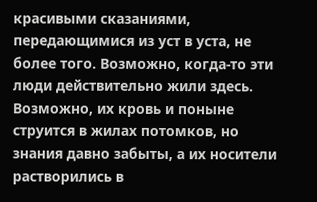красивыми сказаниями, передающимися из уст в уста, не более того. Возможно, когда-то эти люди действительно жили здесь. Возможно, их кровь и поныне струится в жилах потомков, но знания давно забыты, а их носители растворились в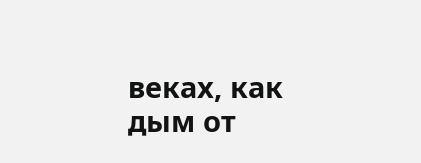веках, как дым от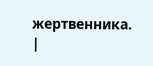жертвенника. |